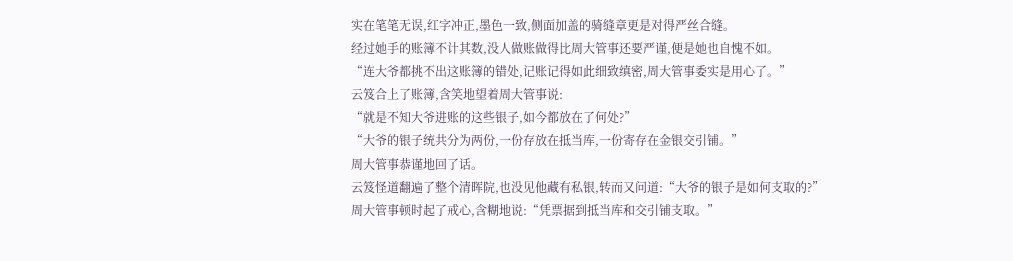实在笔笔无误,红字冲正,墨色一致,侧面加盖的骑缝章更是对得严丝合缝。
经过她手的账簿不计其数,没人做账做得比周大管事还要严谨,便是她也自愧不如。
“连大爷都挑不出这账簿的错处,记账记得如此细致缜密,周大管事委实是用心了。”
云笈合上了账簿,含笑地望着周大管事说:
“就是不知大爷进账的这些银子,如今都放在了何处?”
“大爷的银子统共分为两份,一份存放在抵当库,一份寄存在金银交引铺。”
周大管事恭谨地回了话。
云笈怪道翻遍了整个清晖院,也没见他藏有私银,转而又问道:“大爷的银子是如何支取的?”
周大管事顿时起了戒心,含糊地说:“凭票据到抵当库和交引铺支取。”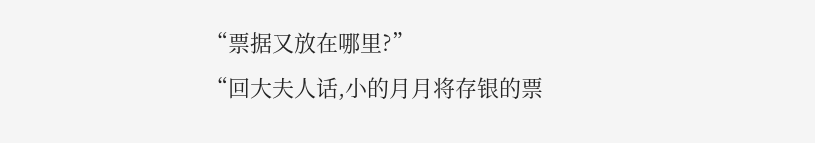“票据又放在哪里?”
“回大夫人话,小的月月将存银的票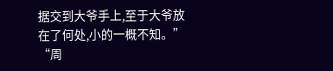据交到大爷手上,至于大爷放在了何处,小的一概不知。”
“周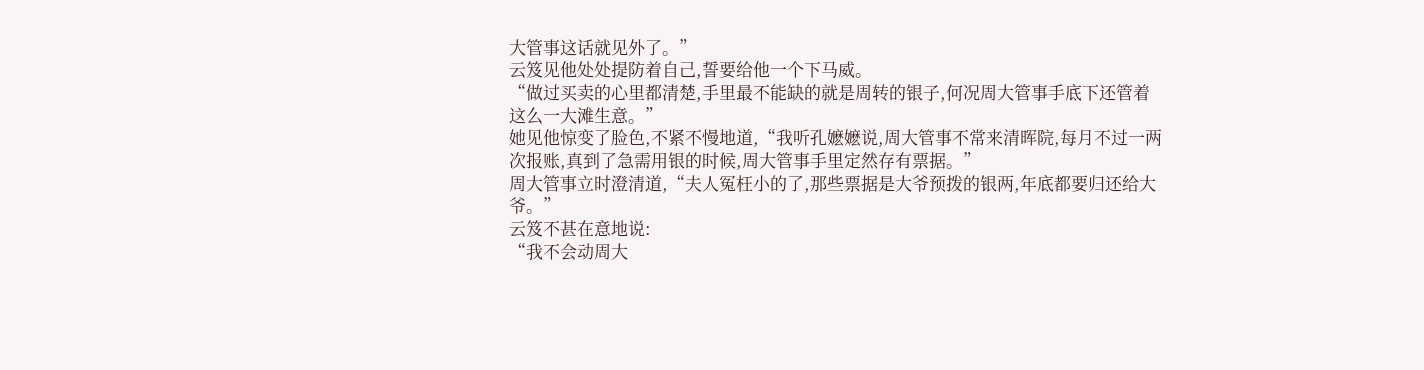大管事这话就见外了。”
云笈见他处处提防着自己,誓要给他一个下马威。
“做过买卖的心里都清楚,手里最不能缺的就是周转的银子,何况周大管事手底下还管着这么一大滩生意。”
她见他惊变了脸色,不紧不慢地道,“我听孔嬷嬷说,周大管事不常来清晖院,每月不过一两次报账,真到了急需用银的时候,周大管事手里定然存有票据。”
周大管事立时澄清道,“夫人冤枉小的了,那些票据是大爷预拨的银两,年底都要归还给大爷。”
云笈不甚在意地说:
“我不会动周大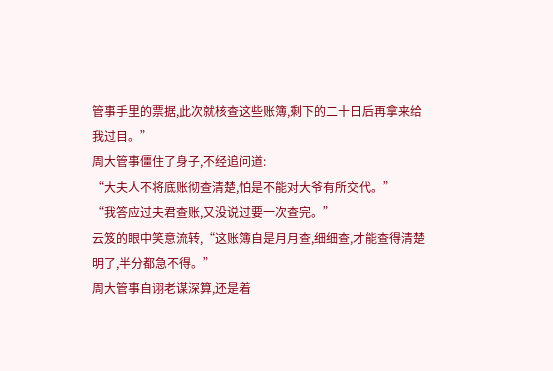管事手里的票据,此次就核查这些账簿,剩下的二十日后再拿来给我过目。”
周大管事僵住了身子,不经追问道:
“大夫人不将底账彻查清楚,怕是不能对大爷有所交代。”
“我答应过夫君查账,又没说过要一次查完。”
云笈的眼中笑意流转,“这账簿自是月月查,细细查,才能查得清楚明了,半分都急不得。”
周大管事自诩老谋深算,还是着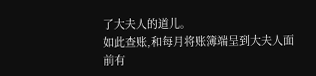了大夫人的道儿。
如此查账,和每月将账簿端呈到大夫人面前有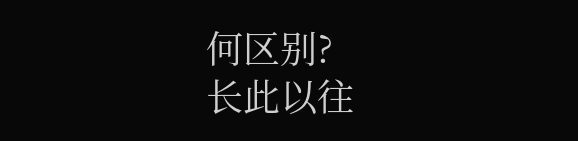何区别?
长此以往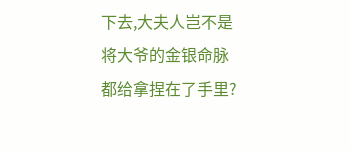下去,大夫人岂不是将大爷的金银命脉都给拿捏在了手里?